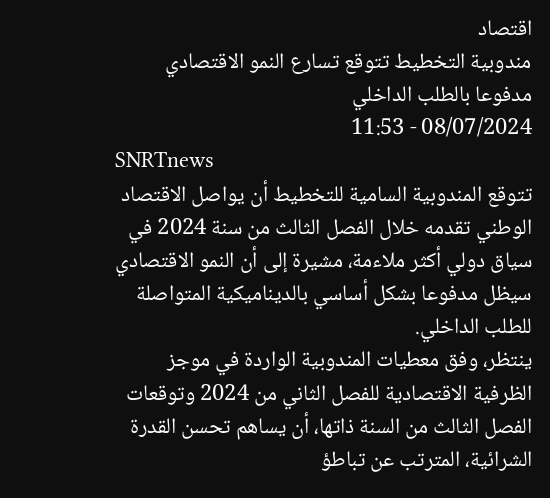اقتصاد
مندوبية التخطيط تتوقع تسارع النمو الاقتصادي مدفوعا بالطلب الداخلي
08/07/2024 - 11:53
SNRTnews
تتوقع المندوبية السامية للتخطيط أن يواصل الاقتصاد الوطني تقدمه خلال الفصل الثالث من سنة 2024 في سياق دولي أكثر ملاءمة، مشيرة إلى أن النمو الاقتصادي سيظل مدفوعا بشكل أساسي بالديناميكية المتواصلة للطلب الداخلي.
ينتظر، وفق معطيات المندوبية الواردة في موجز الظرفية الاقتصادية للفصل الثاني من 2024 وتوقعات الفصل الثالث من السنة ذاتها، أن يساهم تحسن القدرة الشرائية، المترتب عن تباطؤ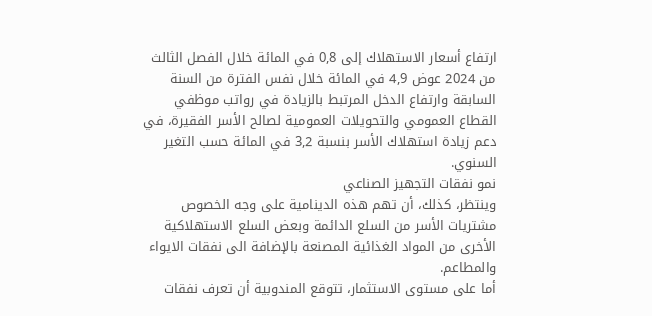ارتفاع أسعار الاستهلاك إلى 0,8 في المائة خلال الفصل الثالث من 2024 عوض 4,9 في المائة خلال نفس الفترة من السنة السابقة وارتفاع الدخل المرتبط بالزيادة في رواتب موظفي القطاع العمومي والتحويلات العمومية لصالح الأسر الفقيرة، في دعم زيادة استهلاك الأسر بنسبة 3,2 في المائة حسب التغير السنوي.
نمو نفقات التجهيز الصناعي
وينتظر، كذلك، أن تهم هذه الدينامية على وجه الخصوص مشتريات الأسر من السلع الدائمة وبعض السلع الاستهلاكية الأخرى من المواد الغذائية المصنعة بالإضافة الى نفقات الايواء والمطاعم.
أما على مستوى الاستثمار، تتوقع المندوبية أن تعرف نفقات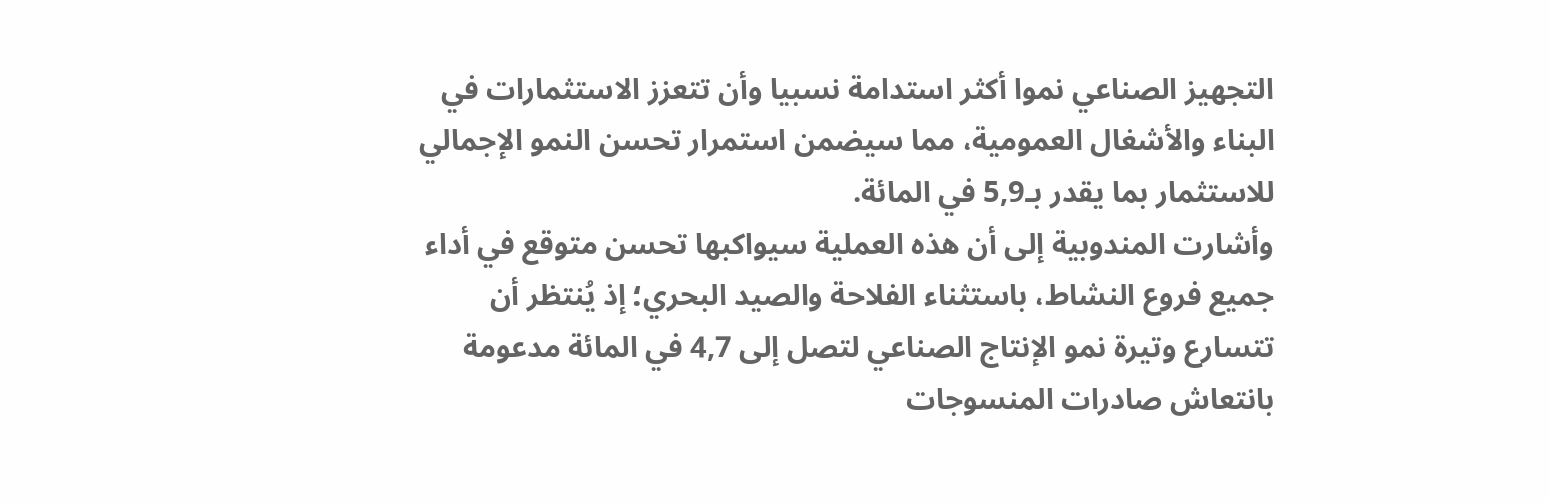التجهيز الصناعي نموا أكثر استدامة نسبيا وأن تتعزز الاستثمارات في البناء والأشغال العمومية، مما سيضمن استمرار تحسن النمو الإجمالي للاستثمار بما يقدر بـ5,9 في المائة.
وأشارت المندوبية إلى أن هذه العملية سيواكبها تحسن متوقع في أداء جميع فروع النشاط، باستثناء الفلاحة والصيد البحري؛ إذ يُنتظر أن تتسارع وتيرة نمو الإنتاج الصناعي لتصل إلى 4,7 في المائة مدعومة بانتعاش صادرات المنسوجات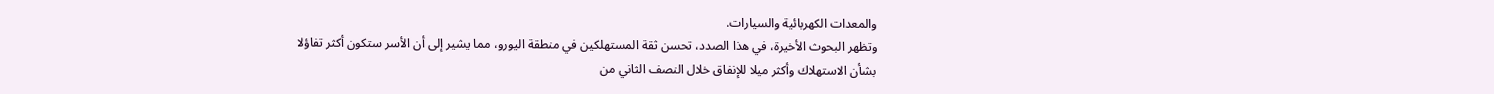والمعدات الكهربائية والسيارات.
وتظهر البحوث الأخيرة، في هذا الصدد، تحسن ثقة المستهلكين في منطقة اليورو، مما يشير إلى أن الأسر ستكون أكثر تفاؤلا بشأن الاستهلاك وأكثر ميلا للإنفاق خلال النصف الثاني من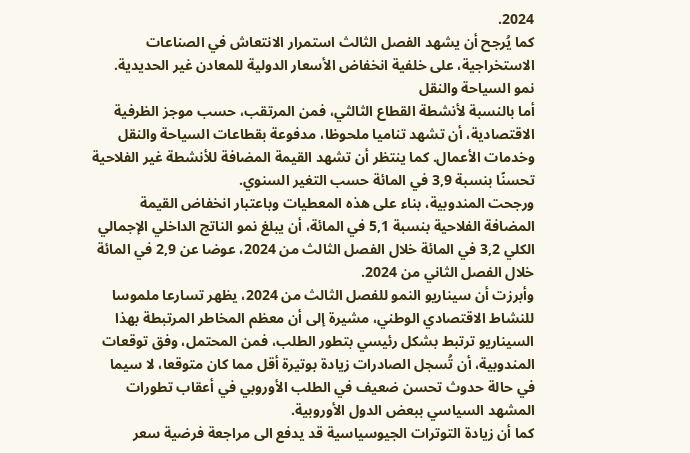2024.
كما يُرجح أن يشهد الفصل الثالث استمرار الانتعاش في الصناعات الاستخراجية، على خلفية انخفاض الأسعار الدولية للمعادن غير الحديدية.
نمو السياحة والنقل
أما بالنسبة لأنشطة القطاع الثالثي، فمن المرتقب، حسب موجز الظرفية الاقتصادية، أن تشهد تناميا ملحوظا، مدفوعة بقطاعات السياحة والنقل وخدمات الأعمال. كما ينتظر أن تشهد القيمة المضافة للأنشطة غير الفلاحية تحسنًا بنسبة 3,9 في المائة حسب التغير السنوي.
ورجحت المندوبية، بناء على هذه المعطيات وباعتبار انخفاض القيمة المضافة الفلاحية بنسبة 5,1 في المائة، أن يبلغ نمو الناتج الداخلي الإجمالي الكلي 3,2 في المائة خلال الفصل الثالث من 2024، عوضا عن 2,9 في المائة خلال الفصل الثاني من 2024.
وأبرزت أن سيناريو النمو للفصل الثالث من 2024، يظهر تسارعا ملموسا للنشاط الاقتصادي الوطني، مشيرة إلى أن معظم المخاطر المرتبطة بهذا السيناريو ترتبط بشكل رئيسي بتطور الطلب، فمن المحتمل، وفق توقعات المندوبية، أن تُسجل الصادرات زيادة بوتيرة أقل مما كان متوقعا، لا سيما في حالة حدوث تحسن ضعيف في الطلب الأوروبي في أعقاب تطورات المشهد السياسي ببعض الدول الأوروبية.
كما أن زيادة التوترات الجيوسياسية قد يدفع الى مراجعة فرضية سعر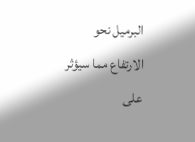البرميل نحو الارتفاع مما سيؤثر على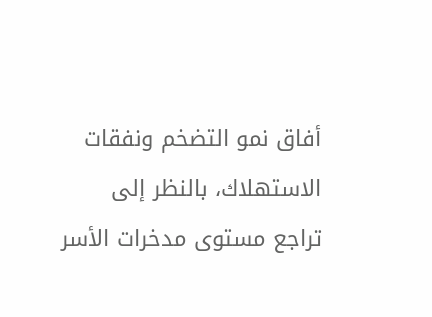أفاق نمو التضخم ونفقات الاستهلاك، بالنظر إلى تراجع مستوى مدخرات الأسر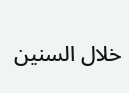خلال السنين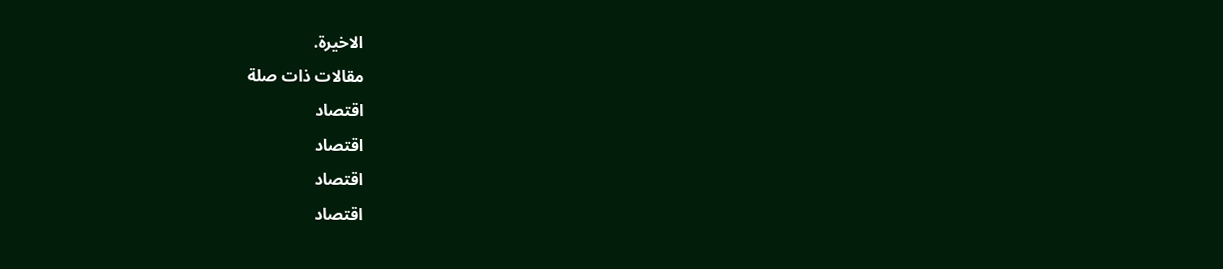الاخيرة.
مقالات ذات صلة
اقتصاد
اقتصاد
اقتصاد
اقتصاد